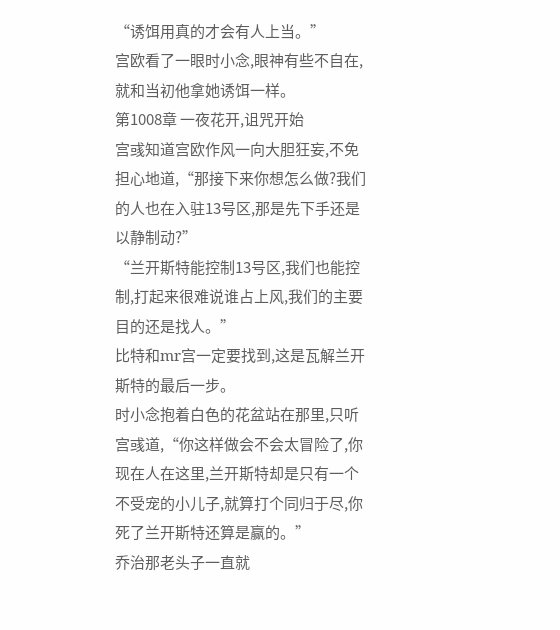“诱饵用真的才会有人上当。”
宫欧看了一眼时小念,眼神有些不自在,就和当初他拿她诱饵一样。
第1008章 一夜花开,诅咒开始
宫彧知道宫欧作风一向大胆狂妄,不免担心地道,“那接下来你想怎么做?我们的人也在入驻13号区,那是先下手还是以静制动?”
“兰开斯特能控制13号区,我们也能控制,打起来很难说谁占上风,我们的主要目的还是找人。”
比特和mr宫一定要找到,这是瓦解兰开斯特的最后一步。
时小念抱着白色的花盆站在那里,只听宫彧道,“你这样做会不会太冒险了,你现在人在这里,兰开斯特却是只有一个不受宠的小儿子,就算打个同归于尽,你死了兰开斯特还算是赢的。”
乔治那老头子一直就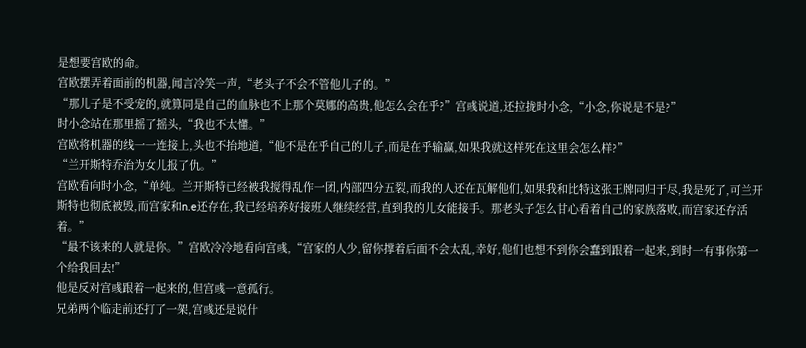是想要宫欧的命。
宫欧摆弄着面前的机器,闻言冷笑一声,“老头子不会不管他儿子的。”
“那儿子是不受宠的,就算同是自己的血脉也不上那个莫娜的高贵,他怎么会在乎?”宫彧说道,还拉拢时小念,“小念,你说是不是?”
时小念站在那里摇了摇头,“我也不太懂。”
宫欧将机器的线一一连接上,头也不抬地道,“他不是在乎自己的儿子,而是在乎输赢,如果我就这样死在这里会怎么样?”
“兰开斯特乔治为女儿报了仇。”
宫欧看向时小念,“单纯。兰开斯特已经被我搅得乱作一团,内部四分五裂,而我的人还在瓦解他们,如果我和比特这张王牌同归于尽,我是死了,可兰开斯特也彻底被毁,而宫家和n.e还存在,我已经培养好接班人继续经营,直到我的儿女能接手。那老头子怎么甘心看着自己的家族落败,而宫家还存活着。”
“最不该来的人就是你。”宫欧冷冷地看向宫彧,“宫家的人少,留你撑着后面不会太乱,幸好,他们也想不到你会蠢到跟着一起来,到时一有事你第一个给我回去!”
他是反对宫彧跟着一起来的,但宫彧一意孤行。
兄弟两个临走前还打了一架,宫彧还是说什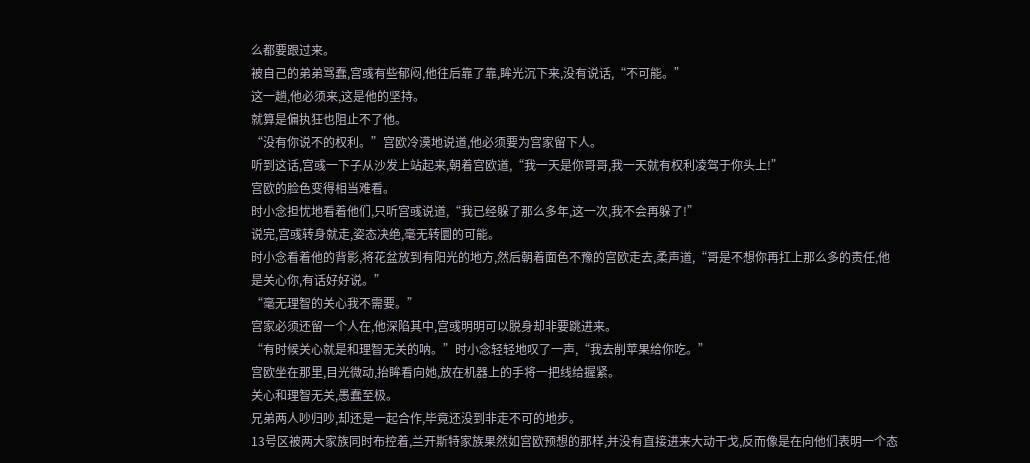么都要跟过来。
被自己的弟弟骂蠢,宫彧有些郁闷,他往后靠了靠,眸光沉下来,没有说话,“不可能。”
这一趟,他必须来,这是他的坚持。
就算是偏执狂也阻止不了他。
“没有你说不的权利。”宫欧冷漠地说道,他必须要为宫家留下人。
听到这话,宫彧一下子从沙发上站起来,朝着宫欧道,“我一天是你哥哥,我一天就有权利凌驾于你头上!”
宫欧的脸色变得相当难看。
时小念担忧地看着他们,只听宫彧说道,“我已经躲了那么多年,这一次,我不会再躲了!”
说完,宫彧转身就走,姿态决绝,毫无转圜的可能。
时小念看着他的背影,将花盆放到有阳光的地方,然后朝着面色不豫的宫欧走去,柔声道,“哥是不想你再扛上那么多的责任,他是关心你,有话好好说。”
“毫无理智的关心我不需要。”
宫家必须还留一个人在,他深陷其中,宫彧明明可以脱身却非要跳进来。
“有时候关心就是和理智无关的呐。”时小念轻轻地叹了一声,“我去削苹果给你吃。”
宫欧坐在那里,目光微动,抬眸看向她,放在机器上的手将一把线给握紧。
关心和理智无关,愚蠢至极。
兄弟两人吵归吵,却还是一起合作,毕竟还没到非走不可的地步。
13号区被两大家族同时布控着,兰开斯特家族果然如宫欧预想的那样,并没有直接进来大动干戈,反而像是在向他们表明一个态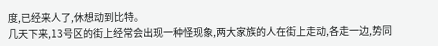度,已经来人了,休想动到比特。
几天下来,13号区的街上经常会出现一种怪现象,两大家族的人在街上走动,各走一边,势同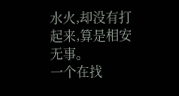水火,却没有打起来,算是相安无事。
一个在找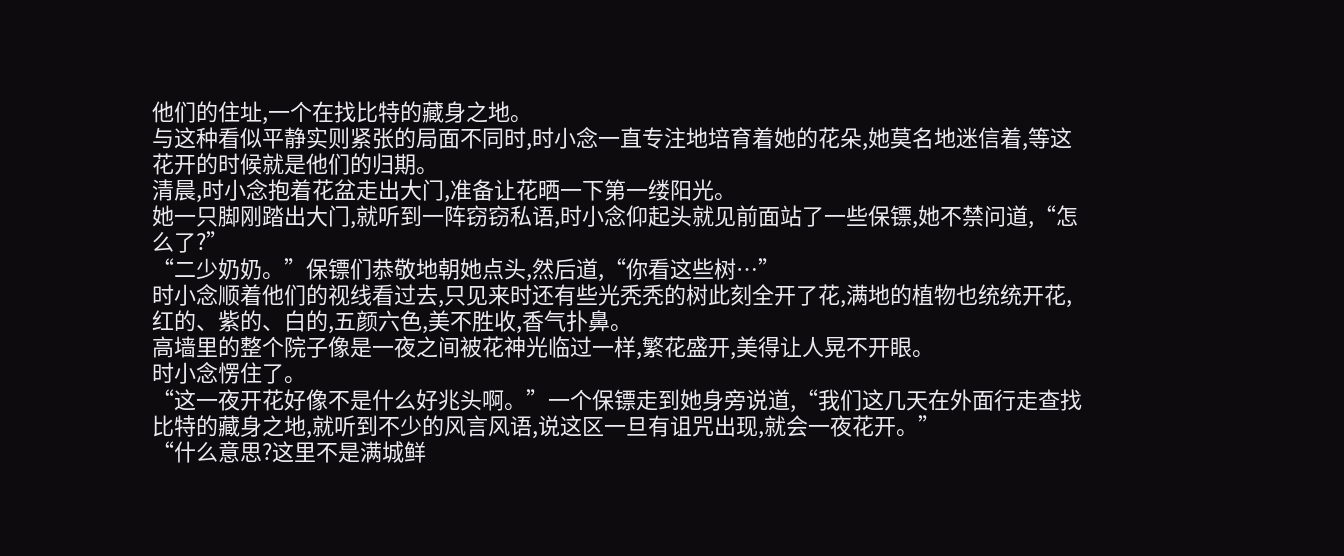他们的住址,一个在找比特的藏身之地。
与这种看似平静实则紧张的局面不同时,时小念一直专注地培育着她的花朵,她莫名地迷信着,等这花开的时候就是他们的归期。
清晨,时小念抱着花盆走出大门,准备让花晒一下第一缕阳光。
她一只脚刚踏出大门,就听到一阵窃窃私语,时小念仰起头就见前面站了一些保镖,她不禁问道,“怎么了?”
“二少奶奶。”保镖们恭敬地朝她点头,然后道,“你看这些树…”
时小念顺着他们的视线看过去,只见来时还有些光秃秃的树此刻全开了花,满地的植物也统统开花,红的、紫的、白的,五颜六色,美不胜收,香气扑鼻。
高墙里的整个院子像是一夜之间被花神光临过一样,繁花盛开,美得让人晃不开眼。
时小念愣住了。
“这一夜开花好像不是什么好兆头啊。”一个保镖走到她身旁说道,“我们这几天在外面行走查找比特的藏身之地,就听到不少的风言风语,说这区一旦有诅咒出现,就会一夜花开。”
“什么意思?这里不是满城鲜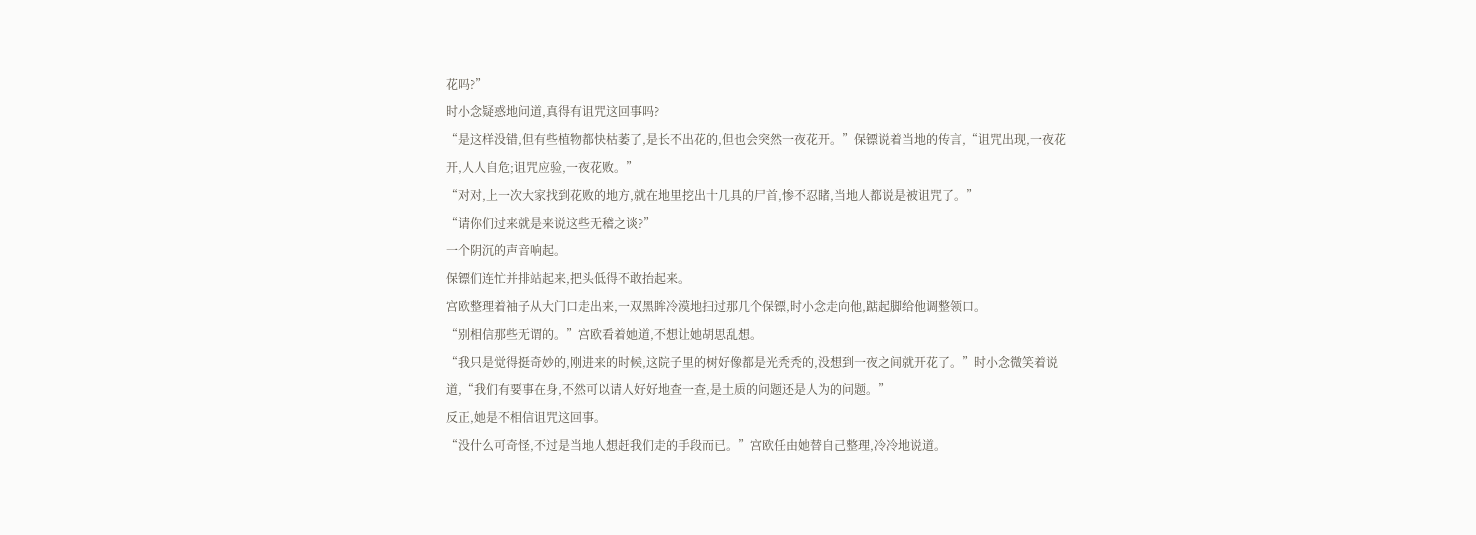花吗?”
时小念疑惑地问道,真得有诅咒这回事吗?
“是这样没错,但有些植物都快枯萎了,是长不出花的,但也会突然一夜花开。”保镖说着当地的传言,“诅咒出现,一夜花开,人人自危;诅咒应验,一夜花败。”
“对对,上一次大家找到花败的地方,就在地里挖出十几具的尸首,惨不忍睹,当地人都说是被诅咒了。”
“请你们过来就是来说这些无稽之谈?”
一个阴沉的声音响起。
保镖们连忙并排站起来,把头低得不敢抬起来。
宫欧整理着袖子从大门口走出来,一双黑眸冷漠地扫过那几个保镖,时小念走向他,踮起脚给他调整领口。
“别相信那些无谓的。”宫欧看着她道,不想让她胡思乱想。
“我只是觉得挺奇妙的,刚进来的时候,这院子里的树好像都是光秃秃的,没想到一夜之间就开花了。”时小念微笑着说道,“我们有要事在身,不然可以请人好好地查一查,是土质的问题还是人为的问题。”
反正,她是不相信诅咒这回事。
“没什么可奇怪,不过是当地人想赶我们走的手段而已。”宫欧任由她替自己整理,冷冷地说道。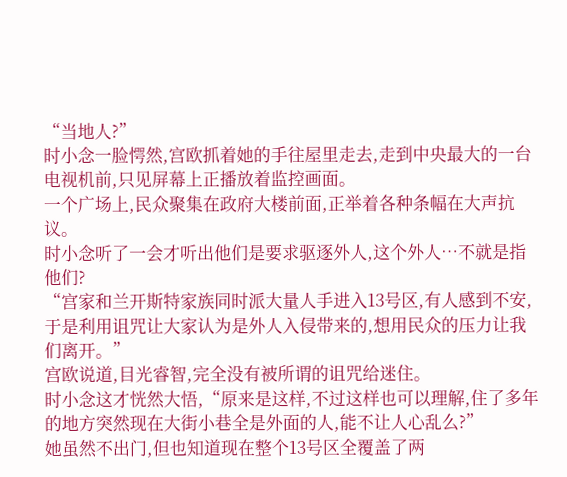“当地人?”
时小念一脸愕然,宫欧抓着她的手往屋里走去,走到中央最大的一台电视机前,只见屏幕上正播放着监控画面。
一个广场上,民众聚集在政府大楼前面,正举着各种条幅在大声抗议。
时小念听了一会才听出他们是要求驱逐外人,这个外人…不就是指他们?
“宫家和兰开斯特家族同时派大量人手进入13号区,有人感到不安,于是利用诅咒让大家认为是外人入侵带来的,想用民众的压力让我们离开。”
宫欧说道,目光睿智,完全没有被所谓的诅咒给迷住。
时小念这才恍然大悟,“原来是这样,不过这样也可以理解,住了多年的地方突然现在大街小巷全是外面的人,能不让人心乱么?”
她虽然不出门,但也知道现在整个13号区全覆盖了两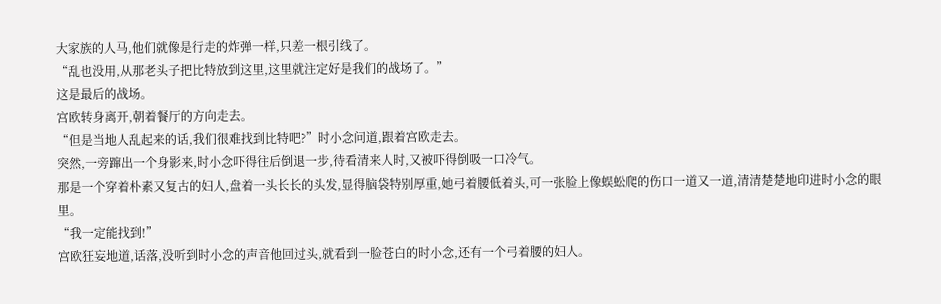大家族的人马,他们就像是行走的炸弹一样,只差一根引线了。
“乱也没用,从那老头子把比特放到这里,这里就注定好是我们的战场了。”
这是最后的战场。
宫欧转身离开,朝着餐厅的方向走去。
“但是当地人乱起来的话,我们很难找到比特吧?”时小念问道,跟着宫欧走去。
突然,一旁蹿出一个身影来,时小念吓得往后倒退一步,待看清来人时,又被吓得倒吸一口冷气。
那是一个穿着朴素又复古的妇人,盘着一头长长的头发,显得脑袋特别厚重,她弓着腰低着头,可一张脸上像蜈蚣爬的伤口一道又一道,清清楚楚地印进时小念的眼里。
“我一定能找到!”
宫欧狂妄地道,话落,没听到时小念的声音他回过头,就看到一脸苍白的时小念,还有一个弓着腰的妇人。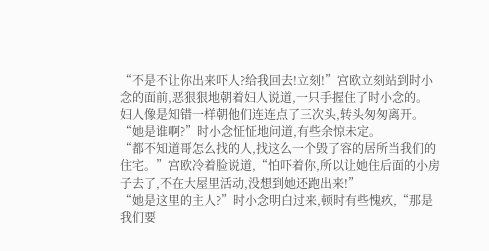“不是不让你出来吓人?给我回去!立刻!”宫欧立刻站到时小念的面前,恶狠狠地朝着妇人说道,一只手握住了时小念的。
妇人像是知错一样朝他们连连点了三次头,转头匆匆离开。
“她是谁啊?”时小念怔怔地问道,有些余惊未定。
“都不知道哥怎么找的人,找这么一个毁了容的居所当我们的住宅。”宫欧冷着脸说道,“怕吓着你,所以让她住后面的小房子去了,不在大屋里活动,没想到她还跑出来!”
“她是这里的主人?”时小念明白过来,顿时有些愧疚,“那是我们要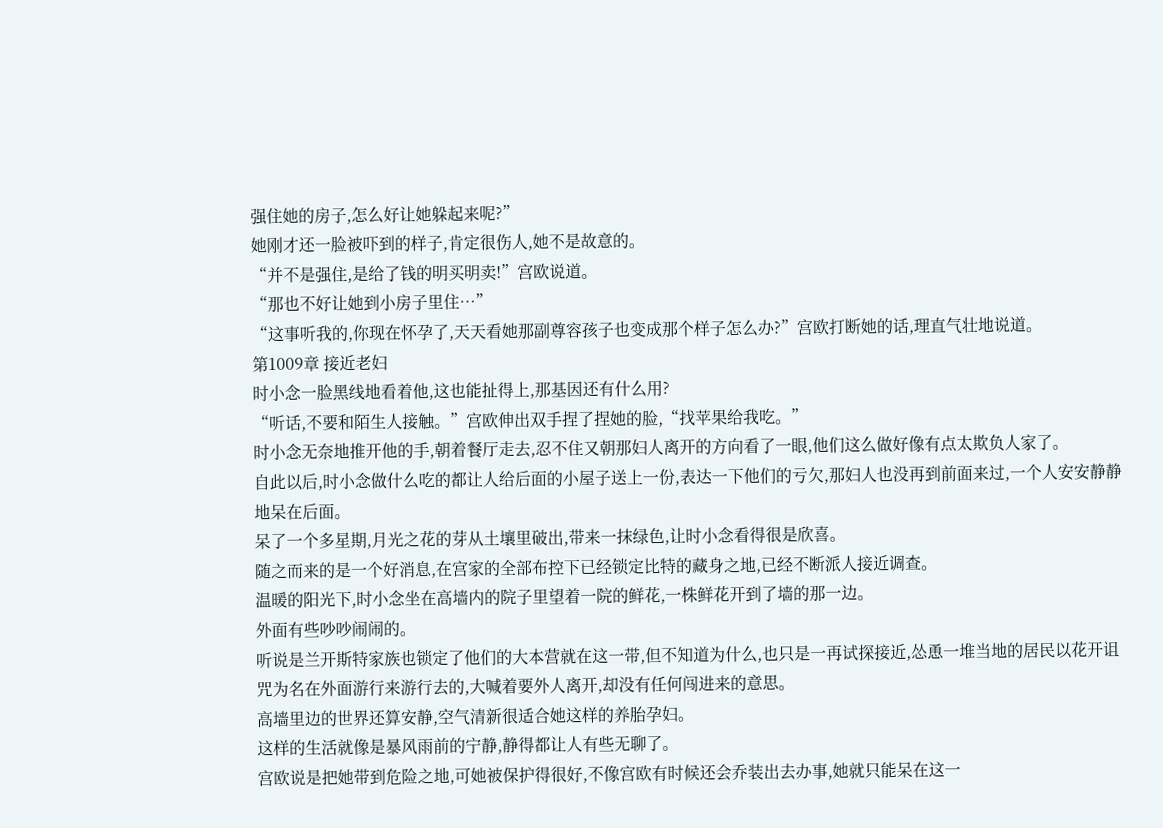强住她的房子,怎么好让她躲起来呢?”
她刚才还一脸被吓到的样子,肯定很伤人,她不是故意的。
“并不是强住,是给了钱的明买明卖!”宫欧说道。
“那也不好让她到小房子里住…”
“这事听我的,你现在怀孕了,天天看她那副尊容孩子也变成那个样子怎么办?”宫欧打断她的话,理直气壮地说道。
第1009章 接近老妇
时小念一脸黑线地看着他,这也能扯得上,那基因还有什么用?
“听话,不要和陌生人接触。”宫欧伸出双手捏了捏她的脸,“找苹果给我吃。”
时小念无奈地推开他的手,朝着餐厅走去,忍不住又朝那妇人离开的方向看了一眼,他们这么做好像有点太欺负人家了。
自此以后,时小念做什么吃的都让人给后面的小屋子送上一份,表达一下他们的亏欠,那妇人也没再到前面来过,一个人安安静静地呆在后面。
呆了一个多星期,月光之花的芽从土壤里破出,带来一抹绿色,让时小念看得很是欣喜。
随之而来的是一个好消息,在宫家的全部布控下已经锁定比特的藏身之地,已经不断派人接近调查。
温暖的阳光下,时小念坐在高墙内的院子里望着一院的鲜花,一株鲜花开到了墙的那一边。
外面有些吵吵闹闹的。
听说是兰开斯特家族也锁定了他们的大本营就在这一带,但不知道为什么,也只是一再试探接近,怂恿一堆当地的居民以花开诅咒为名在外面游行来游行去的,大喊着要外人离开,却没有任何闯进来的意思。
高墙里边的世界还算安静,空气清新很适合她这样的养胎孕妇。
这样的生活就像是暴风雨前的宁静,静得都让人有些无聊了。
宫欧说是把她带到危险之地,可她被保护得很好,不像宫欧有时候还会乔装出去办事,她就只能呆在这一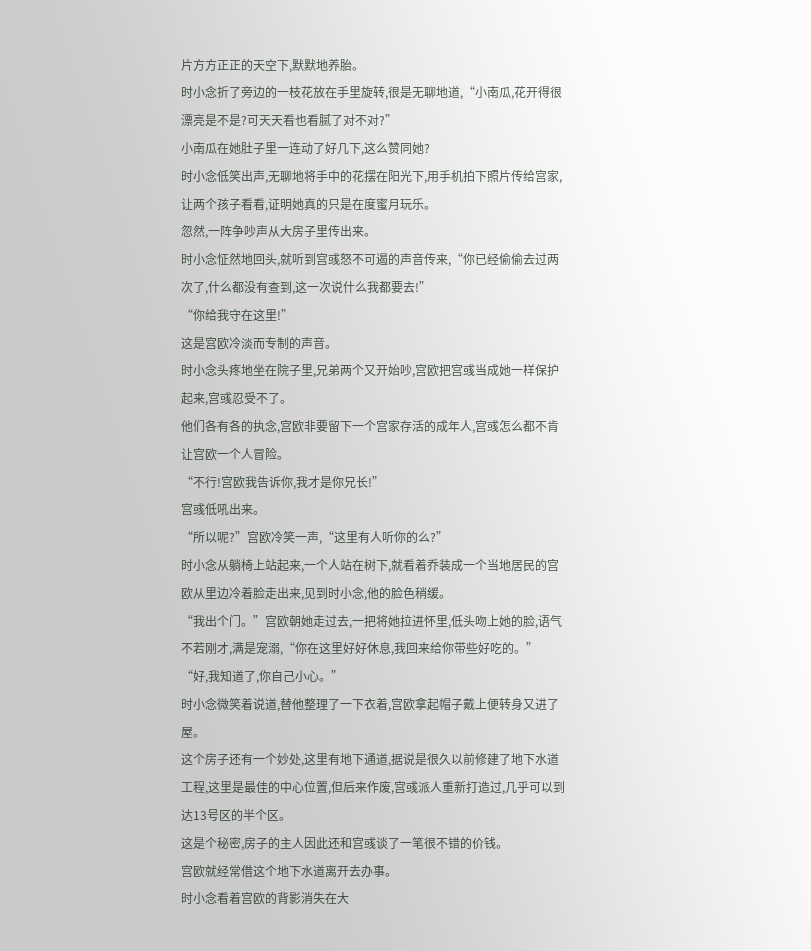片方方正正的天空下,默默地养胎。
时小念折了旁边的一枝花放在手里旋转,很是无聊地道,“小南瓜,花开得很漂亮是不是?可天天看也看腻了对不对?”
小南瓜在她肚子里一连动了好几下,这么赞同她?
时小念低笑出声,无聊地将手中的花摆在阳光下,用手机拍下照片传给宫家,让两个孩子看看,证明她真的只是在度蜜月玩乐。
忽然,一阵争吵声从大房子里传出来。
时小念怔然地回头,就听到宫彧怒不可遏的声音传来,“你已经偷偷去过两次了,什么都没有查到,这一次说什么我都要去!”
“你给我守在这里!”
这是宫欧冷淡而专制的声音。
时小念头疼地坐在院子里,兄弟两个又开始吵,宫欧把宫彧当成她一样保护起来,宫彧忍受不了。
他们各有各的执念,宫欧非要留下一个宫家存活的成年人,宫彧怎么都不肯让宫欧一个人冒险。
“不行!宫欧我告诉你,我才是你兄长!”
宫彧低吼出来。
“所以呢?”宫欧冷笑一声,“这里有人听你的么?”
时小念从躺椅上站起来,一个人站在树下,就看着乔装成一个当地居民的宫欧从里边冷着脸走出来,见到时小念,他的脸色稍缓。
“我出个门。”宫欧朝她走过去,一把将她拉进怀里,低头吻上她的脸,语气不若刚才,满是宠溺,“你在这里好好休息,我回来给你带些好吃的。”
“好,我知道了,你自己小心。”
时小念微笑着说道,替他整理了一下衣着,宫欧拿起帽子戴上便转身又进了屋。
这个房子还有一个妙处,这里有地下通道,据说是很久以前修建了地下水道工程,这里是最佳的中心位置,但后来作废,宫彧派人重新打造过,几乎可以到达13号区的半个区。
这是个秘密,房子的主人因此还和宫彧谈了一笔很不错的价钱。
宫欧就经常借这个地下水道离开去办事。
时小念看着宫欧的背影消失在大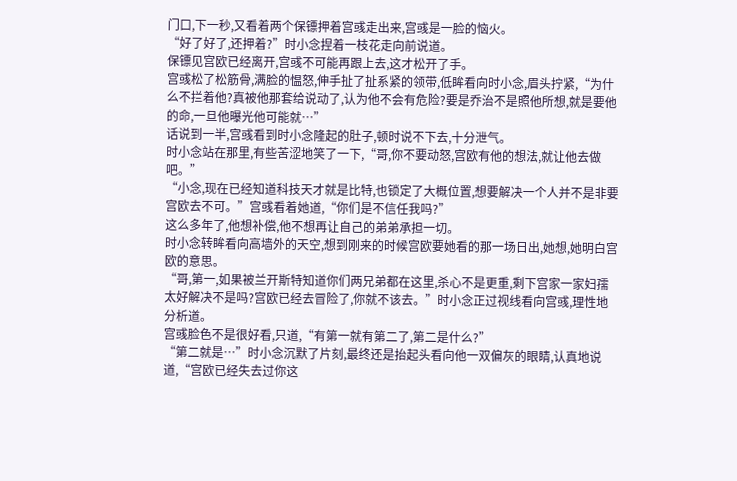门口,下一秒,又看着两个保镖押着宫彧走出来,宫彧是一脸的恼火。
“好了好了,还押着?”时小念捏着一枝花走向前说道。
保镖见宫欧已经离开,宫彧不可能再跟上去,这才松开了手。
宫彧松了松筋骨,满脸的愠怒,伸手扯了扯系紧的领带,低眸看向时小念,眉头拧紧,“为什么不拦着他?真被他那套给说动了,认为他不会有危险?要是乔治不是照他所想,就是要他的命,一旦他曝光他可能就…”
话说到一半,宫彧看到时小念隆起的肚子,顿时说不下去,十分泄气。
时小念站在那里,有些苦涩地笑了一下,“哥,你不要动怒,宫欧有他的想法,就让他去做吧。”
“小念,现在已经知道科技天才就是比特,也锁定了大概位置,想要解决一个人并不是非要宫欧去不可。”宫彧看着她道,“你们是不信任我吗?”
这么多年了,他想补偿,他不想再让自己的弟弟承担一切。
时小念转眸看向高墙外的天空,想到刚来的时候宫欧要她看的那一场日出,她想,她明白宫欧的意思。
“哥,第一,如果被兰开斯特知道你们两兄弟都在这里,杀心不是更重,剩下宫家一家妇孺太好解决不是吗?宫欧已经去冒险了,你就不该去。”时小念正过视线看向宫彧,理性地分析道。
宫彧脸色不是很好看,只道,“有第一就有第二了,第二是什么?”
“第二就是…”时小念沉默了片刻,最终还是抬起头看向他一双偏灰的眼睛,认真地说道,“宫欧已经失去过你这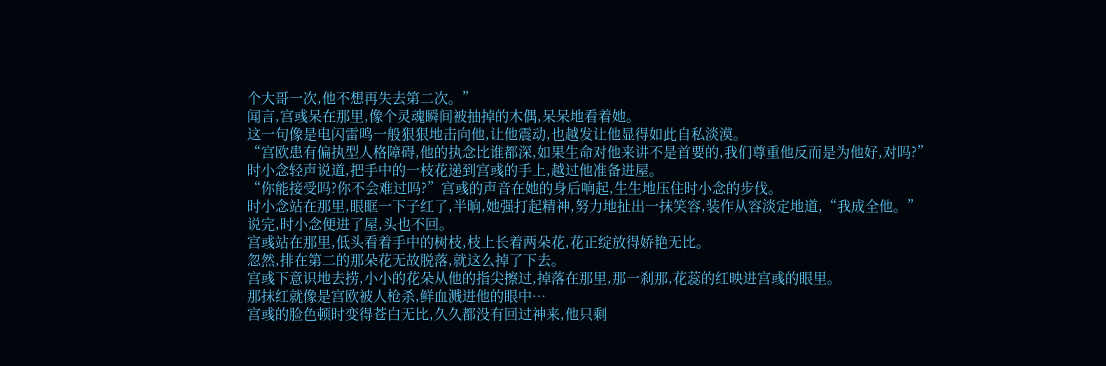个大哥一次,他不想再失去第二次。”
闻言,宫彧呆在那里,像个灵魂瞬间被抽掉的木偶,呆呆地看着她。
这一句像是电闪雷鸣一般狠狠地击向他,让他震动,也越发让他显得如此自私淡漠。
“宫欧患有偏执型人格障碍,他的执念比谁都深,如果生命对他来讲不是首要的,我们尊重他反而是为他好,对吗?”
时小念轻声说道,把手中的一枝花递到宫彧的手上,越过他准备进屋。
“你能接受吗?你不会难过吗?”宫彧的声音在她的身后响起,生生地压住时小念的步伐。
时小念站在那里,眼眶一下子红了,半晌,她强打起精神,努力地扯出一抹笑容,装作从容淡定地道,“我成全他。”
说完,时小念便进了屋,头也不回。
宫彧站在那里,低头看着手中的树枝,枝上长着两朵花,花正绽放得娇艳无比。
忽然,排在第二的那朵花无故脱落,就这么掉了下去。
宫彧下意识地去捞,小小的花朵从他的指尖擦过,掉落在那里,那一刹那,花蕊的红映进宫彧的眼里。
那抹红就像是宫欧被人枪杀,鲜血溅进他的眼中…
宫彧的脸色顿时变得苍白无比,久久都没有回过神来,他只剩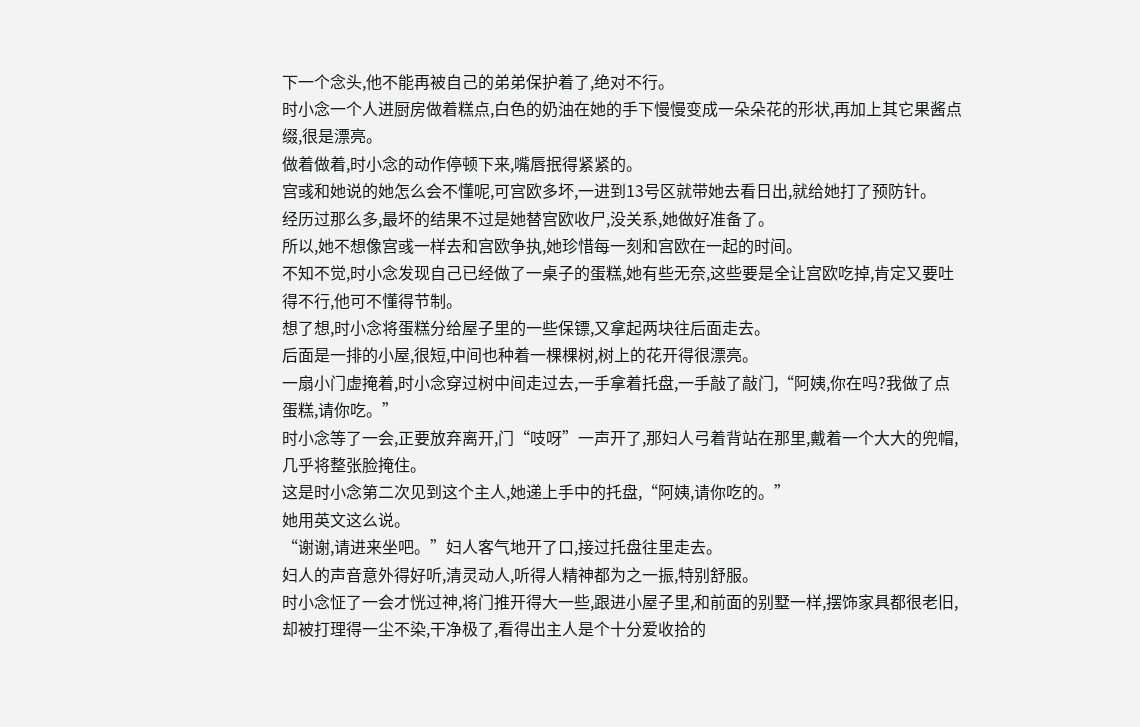下一个念头,他不能再被自己的弟弟保护着了,绝对不行。
时小念一个人进厨房做着糕点,白色的奶油在她的手下慢慢变成一朵朵花的形状,再加上其它果酱点缀,很是漂亮。
做着做着,时小念的动作停顿下来,嘴唇抿得紧紧的。
宫彧和她说的她怎么会不懂呢,可宫欧多坏,一进到13号区就带她去看日出,就给她打了预防针。
经历过那么多,最坏的结果不过是她替宫欧收尸,没关系,她做好准备了。
所以,她不想像宫彧一样去和宫欧争执,她珍惜每一刻和宫欧在一起的时间。
不知不觉,时小念发现自己已经做了一桌子的蛋糕,她有些无奈,这些要是全让宫欧吃掉,肯定又要吐得不行,他可不懂得节制。
想了想,时小念将蛋糕分给屋子里的一些保镖,又拿起两块往后面走去。
后面是一排的小屋,很短,中间也种着一棵棵树,树上的花开得很漂亮。
一扇小门虚掩着,时小念穿过树中间走过去,一手拿着托盘,一手敲了敲门,“阿姨,你在吗?我做了点蛋糕,请你吃。”
时小念等了一会,正要放弃离开,门“吱呀”一声开了,那妇人弓着背站在那里,戴着一个大大的兜帽,几乎将整张脸掩住。
这是时小念第二次见到这个主人,她递上手中的托盘,“阿姨,请你吃的。”
她用英文这么说。
“谢谢,请进来坐吧。”妇人客气地开了口,接过托盘往里走去。
妇人的声音意外得好听,清灵动人,听得人精神都为之一振,特别舒服。
时小念怔了一会才恍过神,将门推开得大一些,跟进小屋子里,和前面的别墅一样,摆饰家具都很老旧,却被打理得一尘不染,干净极了,看得出主人是个十分爱收拾的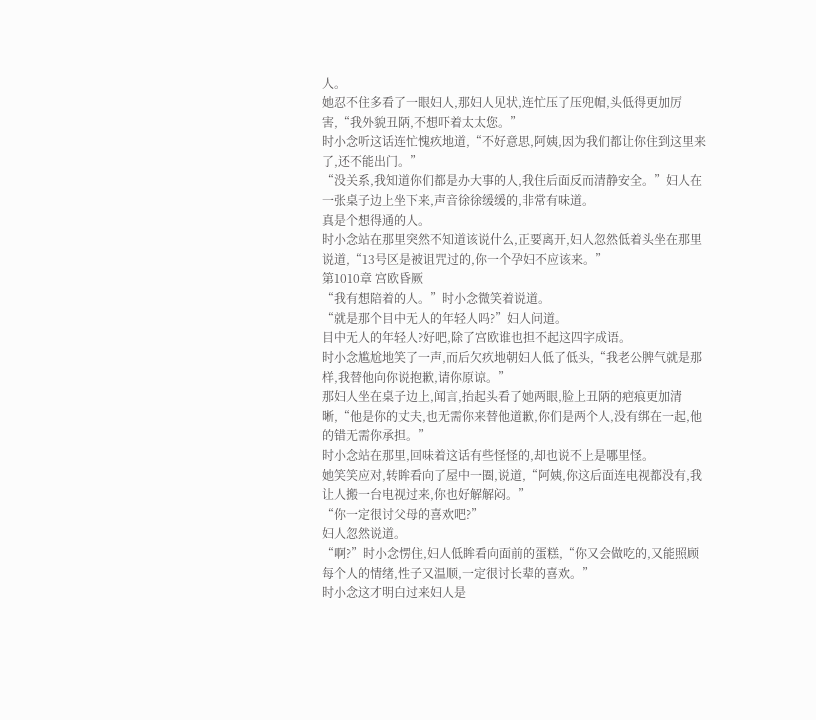人。
她忍不住多看了一眼妇人,那妇人见状,连忙压了压兜帽,头低得更加厉害,“我外貌丑陃,不想吓着太太您。”
时小念听这话连忙愧疚地道,“不好意思,阿姨,因为我们都让你住到这里来了,还不能出门。”
“没关系,我知道你们都是办大事的人,我住后面反而清静安全。”妇人在一张桌子边上坐下来,声音徐徐缓缓的,非常有味道。
真是个想得通的人。
时小念站在那里突然不知道该说什么,正要离开,妇人忽然低着头坐在那里说道,“13号区是被诅咒过的,你一个孕妇不应该来。”
第1010章 宫欧昏厥
“我有想陪着的人。”时小念微笑着说道。
“就是那个目中无人的年轻人吗?”妇人问道。
目中无人的年轻人?好吧,除了宫欧谁也担不起这四字成语。
时小念尴尬地笑了一声,而后欠疚地朝妇人低了低头,“我老公脾气就是那样,我替他向你说抱歉,请你原谅。”
那妇人坐在桌子边上,闻言,抬起头看了她两眼,脸上丑陃的疤痕更加清晰,“他是你的丈夫,也无需你来替他道歉,你们是两个人,没有绑在一起,他的错无需你承担。”
时小念站在那里,回味着这话有些怪怪的,却也说不上是哪里怪。
她笑笑应对,转眸看向了屋中一圈,说道,“阿姨,你这后面连电视都没有,我让人搬一台电视过来,你也好解解闷。”
“你一定很讨父母的喜欢吧?”
妇人忽然说道。
“啊?”时小念愣住,妇人低眸看向面前的蛋糕,“你又会做吃的,又能照顾每个人的情绪,性子又温顺,一定很讨长辈的喜欢。”
时小念这才明白过来妇人是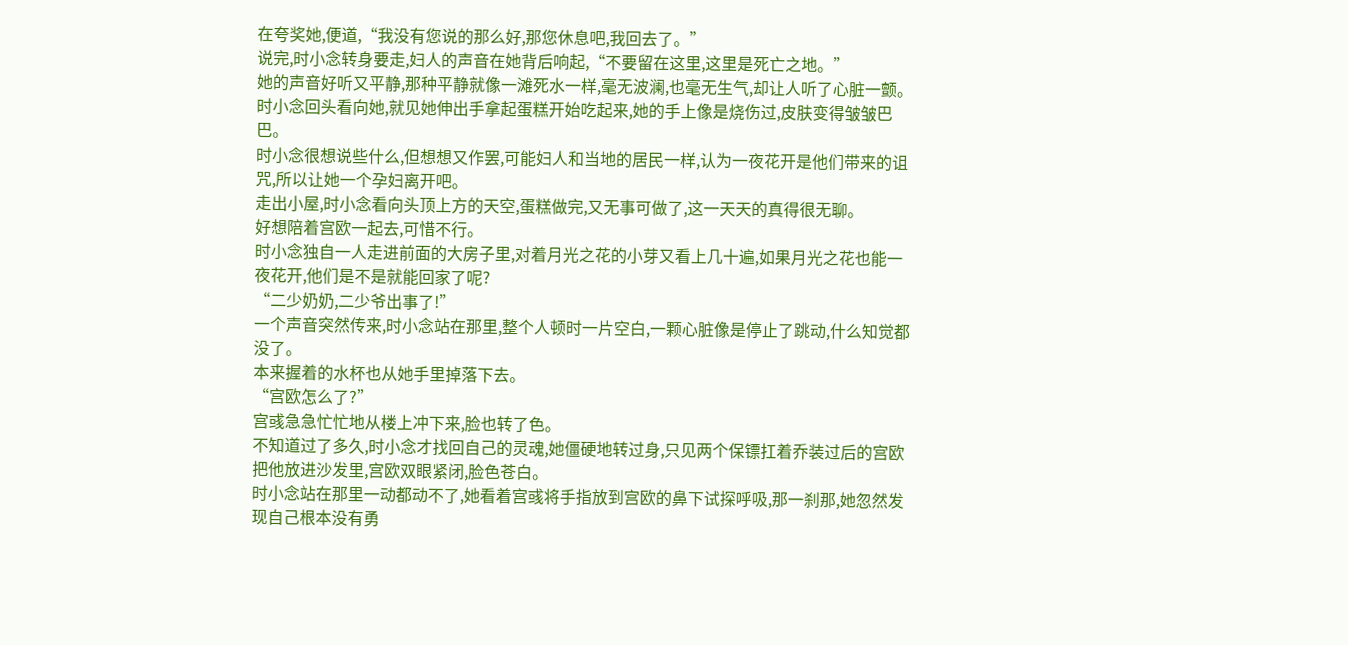在夸奖她,便道,“我没有您说的那么好,那您休息吧,我回去了。”
说完,时小念转身要走,妇人的声音在她背后响起,“不要留在这里,这里是死亡之地。”
她的声音好听又平静,那种平静就像一滩死水一样,毫无波澜,也毫无生气,却让人听了心脏一颤。
时小念回头看向她,就见她伸出手拿起蛋糕开始吃起来,她的手上像是烧伤过,皮肤变得皱皱巴巴。
时小念很想说些什么,但想想又作罢,可能妇人和当地的居民一样,认为一夜花开是他们带来的诅咒,所以让她一个孕妇离开吧。
走出小屋,时小念看向头顶上方的天空,蛋糕做完,又无事可做了,这一天天的真得很无聊。
好想陪着宫欧一起去,可惜不行。
时小念独自一人走进前面的大房子里,对着月光之花的小芽又看上几十遍,如果月光之花也能一夜花开,他们是不是就能回家了呢?
“二少奶奶,二少爷出事了!”
一个声音突然传来,时小念站在那里,整个人顿时一片空白,一颗心脏像是停止了跳动,什么知觉都没了。
本来握着的水杯也从她手里掉落下去。
“宫欧怎么了?”
宫彧急急忙忙地从楼上冲下来,脸也转了色。
不知道过了多久,时小念才找回自己的灵魂,她僵硬地转过身,只见两个保镖扛着乔装过后的宫欧把他放进沙发里,宫欧双眼紧闭,脸色苍白。
时小念站在那里一动都动不了,她看着宫彧将手指放到宫欧的鼻下试探呼吸,那一刹那,她忽然发现自己根本没有勇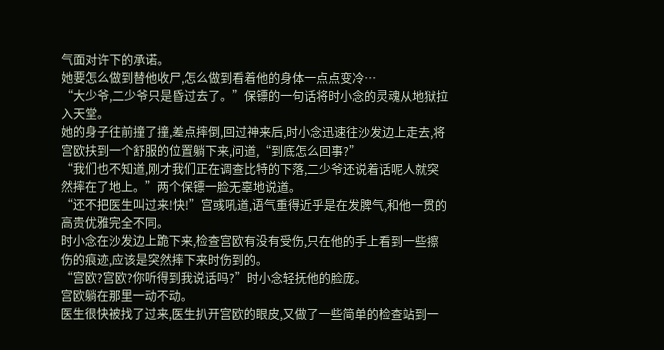气面对许下的承诺。
她要怎么做到替他收尸,怎么做到看着他的身体一点点变冷…
“大少爷,二少爷只是昏过去了。”保镖的一句话将时小念的灵魂从地狱拉入天堂。
她的身子往前撞了撞,差点摔倒,回过神来后,时小念迅速往沙发边上走去,将宫欧扶到一个舒服的位置躺下来,问道,“到底怎么回事?”
“我们也不知道,刚才我们正在调查比特的下落,二少爷还说着话呢人就突然摔在了地上。”两个保镖一脸无辜地说道。
“还不把医生叫过来!快!”宫彧吼道,语气重得近乎是在发脾气,和他一贯的高贵优雅完全不同。
时小念在沙发边上跪下来,检查宫欧有没有受伤,只在他的手上看到一些擦伤的痕迹,应该是突然摔下来时伤到的。
“宫欧?宫欧?你听得到我说话吗?”时小念轻抚他的脸庞。
宫欧躺在那里一动不动。
医生很快被找了过来,医生扒开宫欧的眼皮,又做了一些简单的检查站到一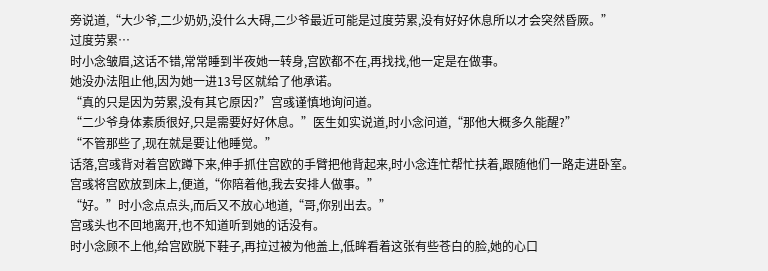旁说道,“大少爷,二少奶奶,没什么大碍,二少爷最近可能是过度劳累,没有好好休息所以才会突然昏厥。”
过度劳累…
时小念皱眉,这话不错,常常睡到半夜她一转身,宫欧都不在,再找找,他一定是在做事。
她没办法阻止他,因为她一进13号区就给了他承诺。
“真的只是因为劳累,没有其它原因?”宫彧谨慎地询问道。
“二少爷身体素质很好,只是需要好好休息。”医生如实说道,时小念问道,“那他大概多久能醒?”
“不管那些了,现在就是要让他睡觉。”
话落,宫彧背对着宫欧蹲下来,伸手抓住宫欧的手臂把他背起来,时小念连忙帮忙扶着,跟随他们一路走进卧室。
宫彧将宫欧放到床上,便道,“你陪着他,我去安排人做事。”
“好。”时小念点点头,而后又不放心地道,“哥,你别出去。”
宫彧头也不回地离开,也不知道听到她的话没有。
时小念顾不上他,给宫欧脱下鞋子,再拉过被为他盖上,低眸看着这张有些苍白的脸,她的心口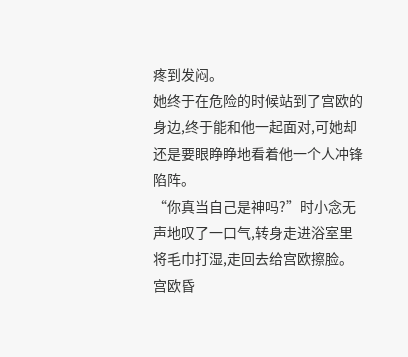疼到发闷。
她终于在危险的时候站到了宫欧的身边,终于能和他一起面对,可她却还是要眼睁睁地看着他一个人冲锋陷阵。
“你真当自己是神吗?”时小念无声地叹了一口气,转身走进浴室里将毛巾打湿,走回去给宫欧擦脸。
宫欧昏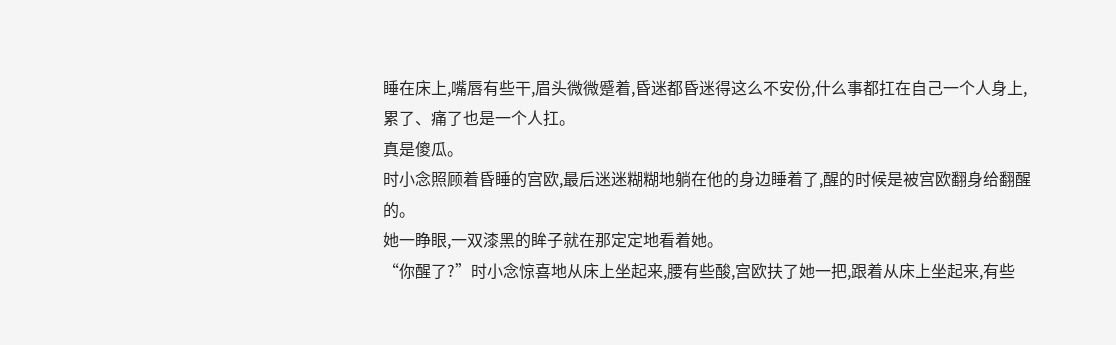睡在床上,嘴唇有些干,眉头微微蹙着,昏迷都昏迷得这么不安份,什么事都扛在自己一个人身上,累了、痛了也是一个人扛。
真是傻瓜。
时小念照顾着昏睡的宫欧,最后迷迷糊糊地躺在他的身边睡着了,醒的时候是被宫欧翻身给翻醒的。
她一睁眼,一双漆黑的眸子就在那定定地看着她。
“你醒了?”时小念惊喜地从床上坐起来,腰有些酸,宫欧扶了她一把,跟着从床上坐起来,有些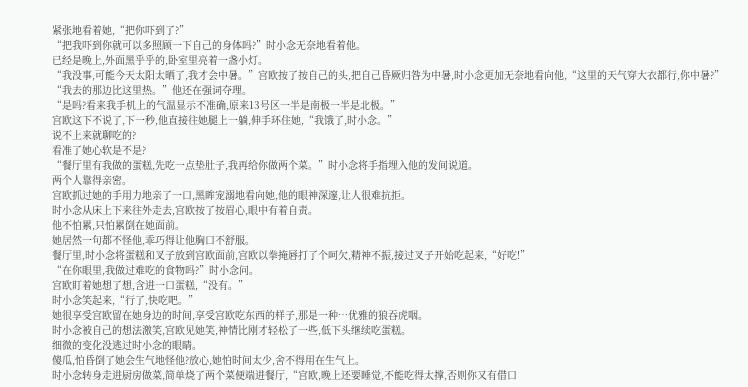紧张地看着她,“把你吓到了?”
“把我吓到你就可以多照顾一下自己的身体吗?”时小念无奈地看着他。
已经是晚上,外面黑乎乎的,卧室里亮着一盏小灯。
“我没事,可能今天太阳太晒了,我才会中暑。”宫欧按了按自己的头,把自己昏厥归咎为中暑,时小念更加无奈地看向他,“这里的天气穿大衣都行,你中暑?”
“我去的那边比这里热。”他还在强词夺理。
“是吗?看来我手机上的气温显示不准确,原来13号区一半是南极一半是北极。”
宫欧这下不说了,下一秒,他直接往她腿上一躺,伸手环住她,“我饿了,时小念。”
说不上来就聊吃的?
看准了她心软是不是?
“餐厅里有我做的蛋糕,先吃一点垫肚子,我再给你做两个菜。”时小念将手指埋入他的发间说道。
两个人靠得亲密。
宫欧抓过她的手用力地亲了一口,黑眸宠溺地看向她,他的眼神深邃,让人很难抗拒。
时小念从床上下来往外走去,宫欧按了按眉心,眼中有着自责。
他不怕累,只怕累倒在她面前。
她居然一句都不怪他,乖巧得让他胸口不舒服。
餐厅里,时小念将蛋糕和叉子放到宫欧面前,宫欧以拳掩唇打了个呵欠,精神不振,接过叉子开始吃起来,“好吃!”
“在你眼里,我做过难吃的食物吗?”时小念问。
宫欧盯着她想了想,含进一口蛋糕,“没有。”
时小念笑起来,“行了,快吃吧。”
她很享受宫欧留在她身边的时间,享受宫欧吃东西的样子,那是一种…优雅的狼吞虎咽。
时小念被自己的想法激笑,宫欧见她笑,神情比刚才轻松了一些,低下头继续吃蛋糕。
细微的变化没逃过时小念的眼睛。
傻瓜,怕昏倒了她会生气地怪他?放心,她怕时间太少,舍不得用在生气上。
时小念转身走进厨房做菜,简单烧了两个菜便端进餐厅,“宫欧,晚上还要睡觉,不能吃得太撑,否则你又有借口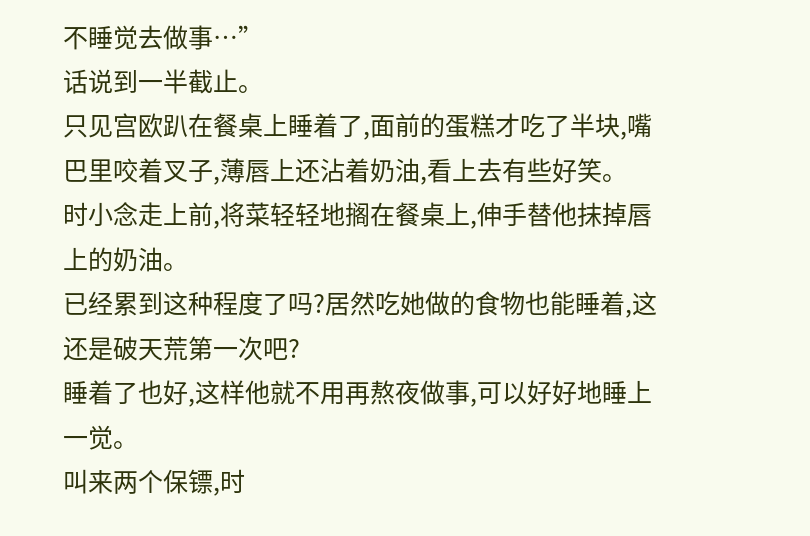不睡觉去做事…”
话说到一半截止。
只见宫欧趴在餐桌上睡着了,面前的蛋糕才吃了半块,嘴巴里咬着叉子,薄唇上还沾着奶油,看上去有些好笑。
时小念走上前,将菜轻轻地搁在餐桌上,伸手替他抹掉唇上的奶油。
已经累到这种程度了吗?居然吃她做的食物也能睡着,这还是破天荒第一次吧?
睡着了也好,这样他就不用再熬夜做事,可以好好地睡上一觉。
叫来两个保镖,时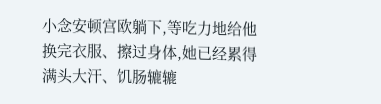小念安顿宫欧躺下,等吃力地给他换完衣服、擦过身体,她已经累得满头大汗、饥肠辘辘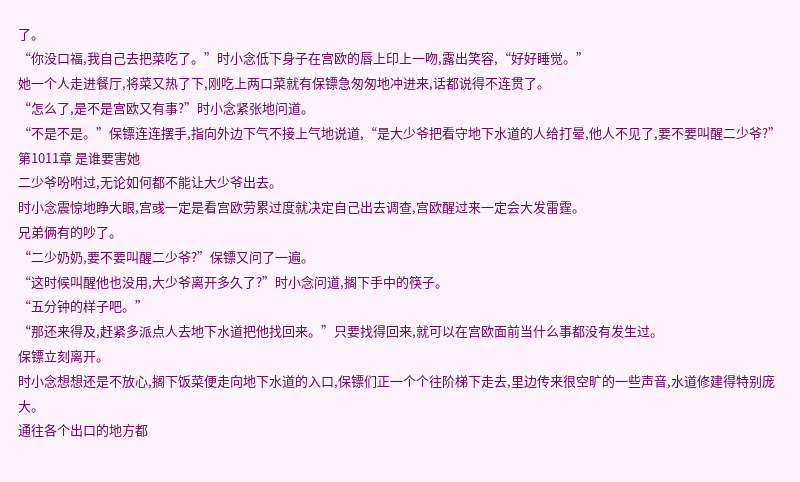了。
“你没口福,我自己去把菜吃了。”时小念低下身子在宫欧的唇上印上一吻,露出笑容,“好好睡觉。”
她一个人走进餐厅,将菜又热了下,刚吃上两口菜就有保镖急匆匆地冲进来,话都说得不连贯了。
“怎么了,是不是宫欧又有事?”时小念紧张地问道。
“不是不是。”保镖连连摆手,指向外边下气不接上气地说道,“是大少爷把看守地下水道的人给打晕,他人不见了,要不要叫醒二少爷?”
第1011章 是谁要害她
二少爷吩咐过,无论如何都不能让大少爷出去。
时小念震惊地睁大眼,宫彧一定是看宫欧劳累过度就决定自己出去调查,宫欧醒过来一定会大发雷霆。
兄弟俩有的吵了。
“二少奶奶,要不要叫醒二少爷?”保镖又问了一遍。
“这时候叫醒他也没用,大少爷离开多久了?”时小念问道,搁下手中的筷子。
“五分钟的样子吧。”
“那还来得及,赶紧多派点人去地下水道把他找回来。”只要找得回来,就可以在宫欧面前当什么事都没有发生过。
保镖立刻离开。
时小念想想还是不放心,搁下饭菜便走向地下水道的入口,保镖们正一个个往阶梯下走去,里边传来很空旷的一些声音,水道修建得特别庞大。
通往各个出口的地方都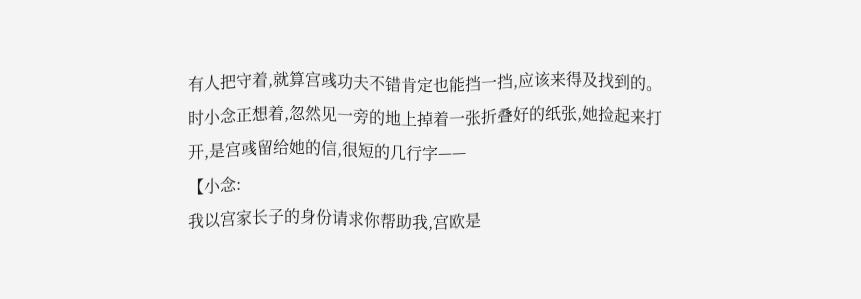有人把守着,就算宫彧功夫不错肯定也能挡一挡,应该来得及找到的。
时小念正想着,忽然见一旁的地上掉着一张折叠好的纸张,她捡起来打开,是宫彧留给她的信,很短的几行字——
【小念:
我以宫家长子的身份请求你帮助我,宫欧是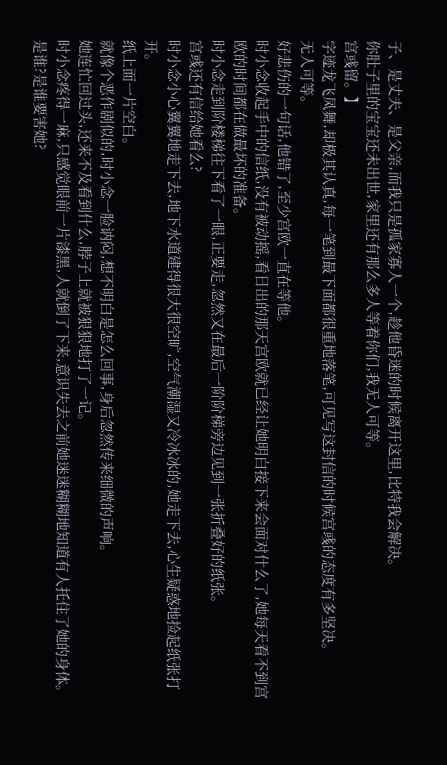子、是丈夫、是父亲,而我只是孤家寡人一个,趁他昏迷的时候离开这里,比特我会解决。
你肚子里的宝宝还未出世,家里还有那么多人等着你们,我无人可等。
宫彧留。】
字迹龙飞凤舞,却极其认真,每一笔到最下面都很重地落笔,可见写这封信的时候宫彧的态度有多坚决。
无人可等。
好悲伤的一句话,他错了,至少宫欧一直在等他。
时小念收起手中的信纸,没有被动摇,看日出的那天宫欧就已经让她明白接下来会面对什么了,她每天看不到宫欧的时间都在做最坏的准备。
时小念走到阶楼梯往下看了一眼,正要走,忽然又在最后一阶阶梯旁边见到一张折叠好的纸张。
宫彧还有信给她看么?
时小念小心翼翼地走下去,地下水道建得很大很空旷,空气潮湿又冷冰冰的,她走下去,心生疑惑地捡起纸张打开。
纸上面一片空白。
就像个恶作剧似的,时小念一脸讷闷,想不明白是怎么回事,身后忽然传来细微的声响。
她连忙回过头,还来不及看到什么,脖子上就被狠狠地打了一记。
时小念疼得一麻,只感觉眼前一片漆黑,人就倒了下来,意识失去之前她迷迷糊糊地知道有人托住了她的身体。
是谁?是谁要害她?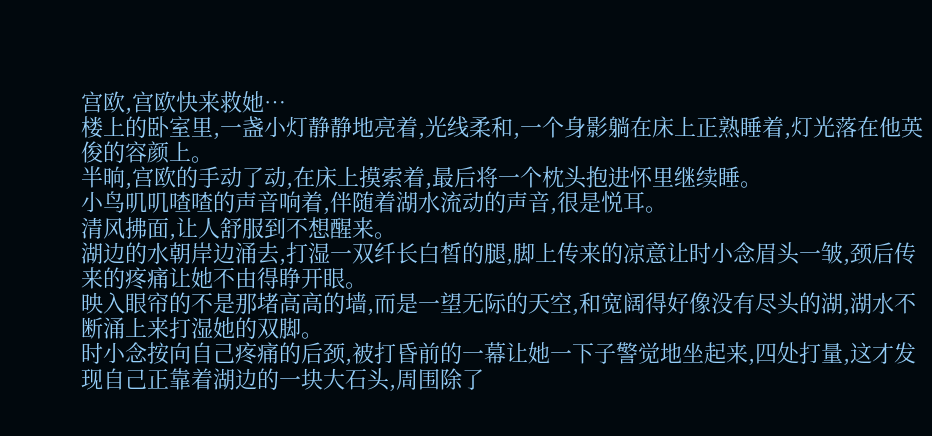宫欧,宫欧快来救她…
楼上的卧室里,一盏小灯静静地亮着,光线柔和,一个身影躺在床上正熟睡着,灯光落在他英俊的容颜上。
半晌,宫欧的手动了动,在床上摸索着,最后将一个枕头抱进怀里继续睡。
小鸟叽叽喳喳的声音响着,伴随着湖水流动的声音,很是悦耳。
清风拂面,让人舒服到不想醒来。
湖边的水朝岸边涌去,打湿一双纤长白皙的腿,脚上传来的凉意让时小念眉头一皱,颈后传来的疼痛让她不由得睁开眼。
映入眼帘的不是那堵高高的墙,而是一望无际的天空,和宽阔得好像没有尽头的湖,湖水不断涌上来打湿她的双脚。
时小念按向自己疼痛的后颈,被打昏前的一幕让她一下子警觉地坐起来,四处打量,这才发现自己正靠着湖边的一块大石头,周围除了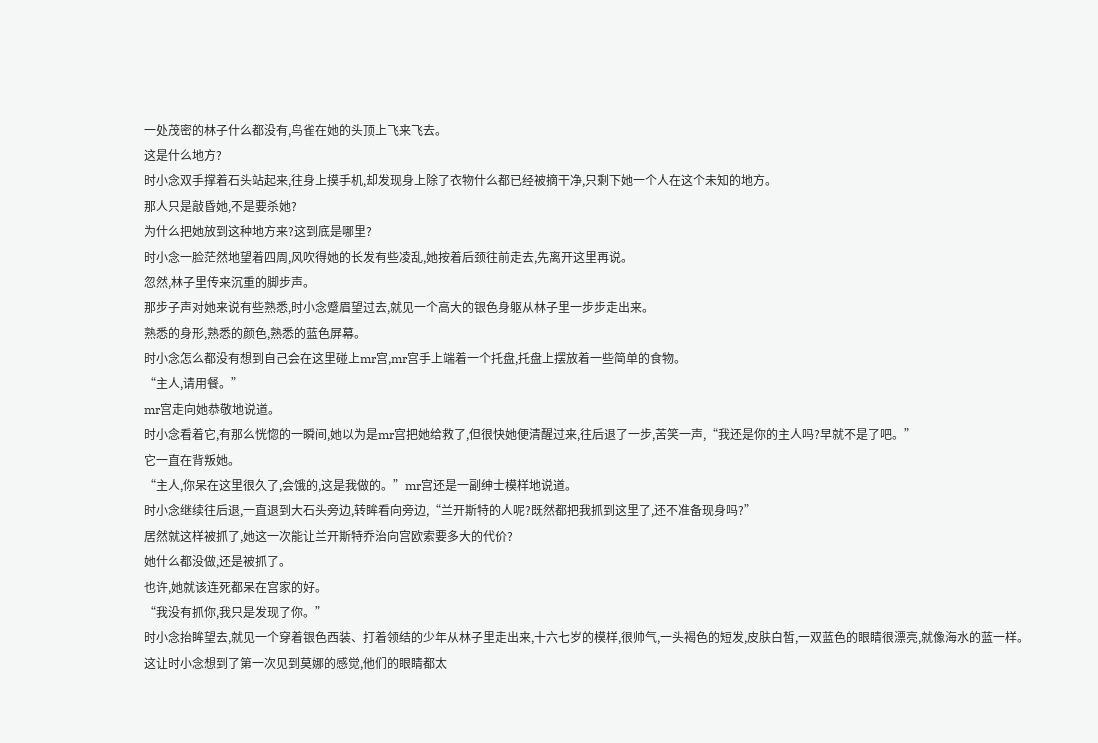一处茂密的林子什么都没有,鸟雀在她的头顶上飞来飞去。
这是什么地方?
时小念双手撑着石头站起来,往身上摸手机,却发现身上除了衣物什么都已经被摘干净,只剩下她一个人在这个未知的地方。
那人只是敲昏她,不是要杀她?
为什么把她放到这种地方来?这到底是哪里?
时小念一脸茫然地望着四周,风吹得她的长发有些凌乱,她按着后颈往前走去,先离开这里再说。
忽然,林子里传来沉重的脚步声。
那步子声对她来说有些熟悉,时小念蹙眉望过去,就见一个高大的银色身躯从林子里一步步走出来。
熟悉的身形,熟悉的颜色,熟悉的蓝色屏幕。
时小念怎么都没有想到自己会在这里碰上mr宫,mr宫手上端着一个托盘,托盘上摆放着一些简单的食物。
“主人,请用餐。”
mr宫走向她恭敬地说道。
时小念看着它,有那么恍惚的一瞬间,她以为是mr宫把她给救了,但很快她便清醒过来,往后退了一步,苦笑一声,“我还是你的主人吗?早就不是了吧。”
它一直在背叛她。
“主人,你呆在这里很久了,会饿的,这是我做的。”mr宫还是一副绅士模样地说道。
时小念继续往后退,一直退到大石头旁边,转眸看向旁边,“兰开斯特的人呢?既然都把我抓到这里了,还不准备现身吗?”
居然就这样被抓了,她这一次能让兰开斯特乔治向宫欧索要多大的代价?
她什么都没做,还是被抓了。
也许,她就该连死都呆在宫家的好。
“我没有抓你,我只是发现了你。”
时小念抬眸望去,就见一个穿着银色西装、打着领结的少年从林子里走出来,十六七岁的模样,很帅气,一头褐色的短发,皮肤白皙,一双蓝色的眼睛很漂亮,就像海水的蓝一样。
这让时小念想到了第一次见到莫娜的感觉,他们的眼睛都太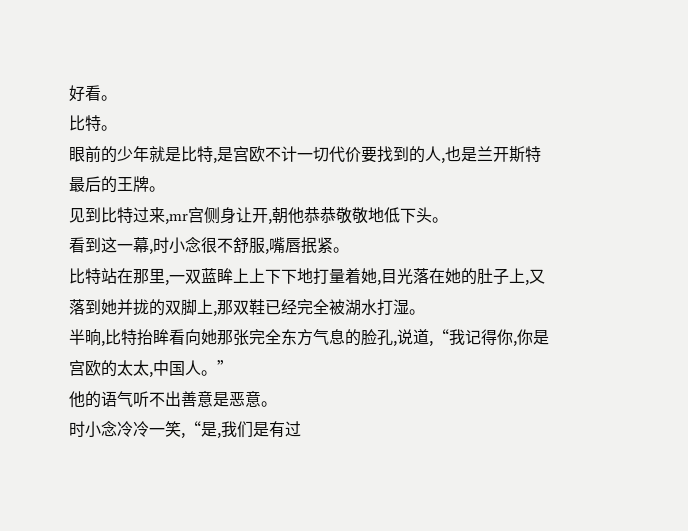好看。
比特。
眼前的少年就是比特,是宫欧不计一切代价要找到的人,也是兰开斯特最后的王牌。
见到比特过来,mr宫侧身让开,朝他恭恭敬敬地低下头。
看到这一幕,时小念很不舒服,嘴唇抿紧。
比特站在那里,一双蓝眸上上下下地打量着她,目光落在她的肚子上,又落到她并拢的双脚上,那双鞋已经完全被湖水打湿。
半晌,比特抬眸看向她那张完全东方气息的脸孔,说道,“我记得你,你是宫欧的太太,中国人。”
他的语气听不出善意是恶意。
时小念冷冷一笑,“是,我们是有过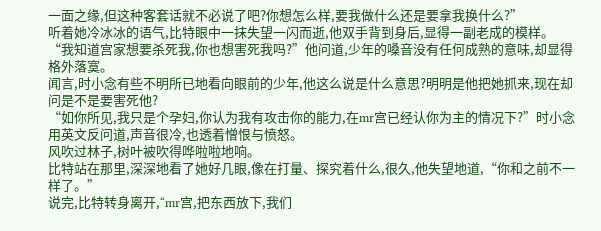一面之缘,但这种客套话就不必说了吧?你想怎么样,要我做什么还是要拿我换什么?”
听着她冷冰冰的语气,比特眼中一抹失望一闪而逝,他双手背到身后,显得一副老成的模样。
“我知道宫家想要杀死我,你也想害死我吗?”他问道,少年的嗓音没有任何成熟的意味,却显得格外落寞。
闻言,时小念有些不明所已地看向眼前的少年,他这么说是什么意思?明明是他把她抓来,现在却问是不是要害死他?
“如你所见,我只是个孕妇,你认为我有攻击你的能力,在mr宫已经认你为主的情况下?”时小念用英文反问道,声音很冷,也透着憎恨与愤怒。
风吹过林子,树叶被吹得哗啦啦地响。
比特站在那里,深深地看了她好几眼,像在打量、探究着什么,很久,他失望地道,“你和之前不一样了。”
说完,比特转身离开,“mr宫,把东西放下,我们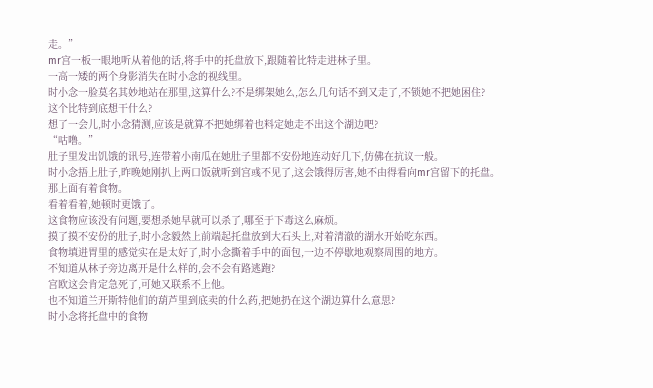走。”
mr宫一板一眼地听从着他的话,将手中的托盘放下,跟随着比特走进林子里。
一高一矮的两个身影消失在时小念的视线里。
时小念一脸莫名其妙地站在那里,这算什么?不是绑架她么,怎么几句话不到又走了,不锁她不把她困住?
这个比特到底想干什么?
想了一会儿,时小念猜测,应该是就算不把她绑着也料定她走不出这个湖边吧?
“咕噜。”
肚子里发出饥饿的讯号,连带着小南瓜在她肚子里都不安份地连动好几下,仿佛在抗议一般。
时小念捂上肚子,昨晚她刚扒上两口饭就听到宫彧不见了,这会饿得厉害,她不由得看向mr宫留下的托盘。
那上面有着食物。
看着看着,她顿时更饿了。
这食物应该没有问题,要想杀她早就可以杀了,哪至于下毒这么麻烦。
摸了摸不安份的肚子,时小念毅然上前端起托盘放到大石头上,对着清澈的湖水开始吃东西。
食物填进胃里的感觉实在是太好了,时小念撕着手中的面包,一边不停歇地观察周围的地方。
不知道从林子旁边离开是什么样的,会不会有路逃跑?
宫欧这会肯定急死了,可她又联系不上他。
也不知道兰开斯特他们的葫芦里到底卖的什么药,把她扔在这个湖边算什么意思?
时小念将托盘中的食物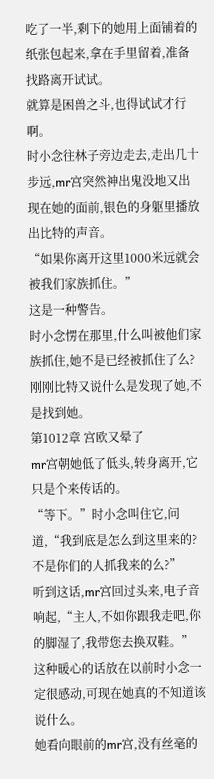吃了一半,剩下的她用上面铺着的纸张包起来,拿在手里留着,准备找路离开试试。
就算是困兽之斗,也得试试才行啊。
时小念往林子旁边走去,走出几十步远,mr宫突然神出鬼没地又出现在她的面前,银色的身躯里播放出比特的声音。
“如果你离开这里1000米远就会被我们家族抓住。”
这是一种警告。
时小念愣在那里,什么叫被他们家族抓住,她不是已经被抓住了么?刚刚比特又说什么是发现了她,不是找到她。
第1012章 宫欧又晕了
mr宫朝她低了低头,转身离开,它只是个来传话的。
“等下。”时小念叫住它,问道,“我到底是怎么到这里来的?不是你们的人抓我来的么?”
听到这话,mr宫回过头来,电子音响起,“主人,不如你跟我走吧,你的脚湿了,我带您去换双鞋。”
这种暖心的话放在以前时小念一定很感动,可现在她真的不知道该说什么。
她看向眼前的mr宫,没有丝毫的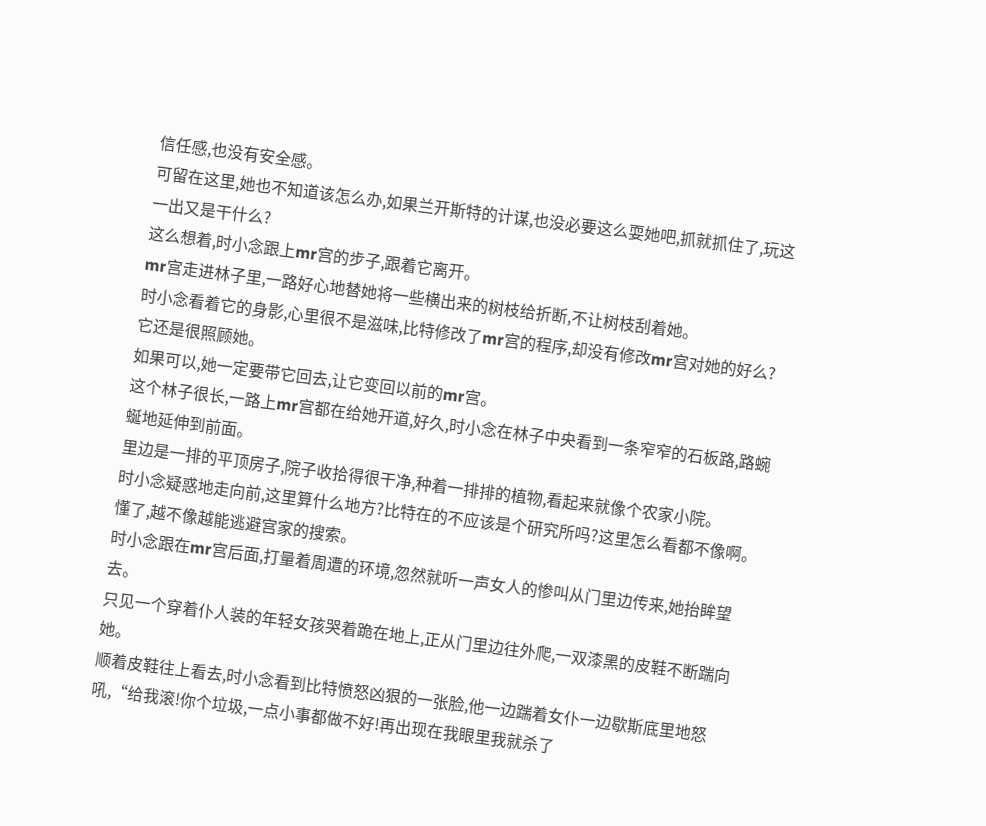信任感,也没有安全感。
可留在这里,她也不知道该怎么办,如果兰开斯特的计谋,也没必要这么耍她吧,抓就抓住了,玩这一出又是干什么?
这么想着,时小念跟上mr宫的步子,跟着它离开。
mr宫走进林子里,一路好心地替她将一些横出来的树枝给折断,不让树枝刮着她。
时小念看着它的身影,心里很不是滋味,比特修改了mr宫的程序,却没有修改mr宫对她的好么?
它还是很照顾她。
如果可以,她一定要带它回去,让它变回以前的mr宫。
这个林子很长,一路上mr宫都在给她开道,好久,时小念在林子中央看到一条窄窄的石板路,路蜿蜒地延伸到前面。
里边是一排的平顶房子,院子收拾得很干净,种着一排排的植物,看起来就像个农家小院。
时小念疑惑地走向前,这里算什么地方?比特在的不应该是个研究所吗?这里怎么看都不像啊。
懂了,越不像越能逃避宫家的搜索。
时小念跟在mr宫后面,打量着周遭的环境,忽然就听一声女人的惨叫从门里边传来,她抬眸望去。
只见一个穿着仆人装的年轻女孩哭着跪在地上,正从门里边往外爬,一双漆黑的皮鞋不断踹向她。
顺着皮鞋往上看去,时小念看到比特愤怒凶狠的一张脸,他一边踹着女仆一边歇斯底里地怒吼,“给我滚!你个垃圾,一点小事都做不好!再出现在我眼里我就杀了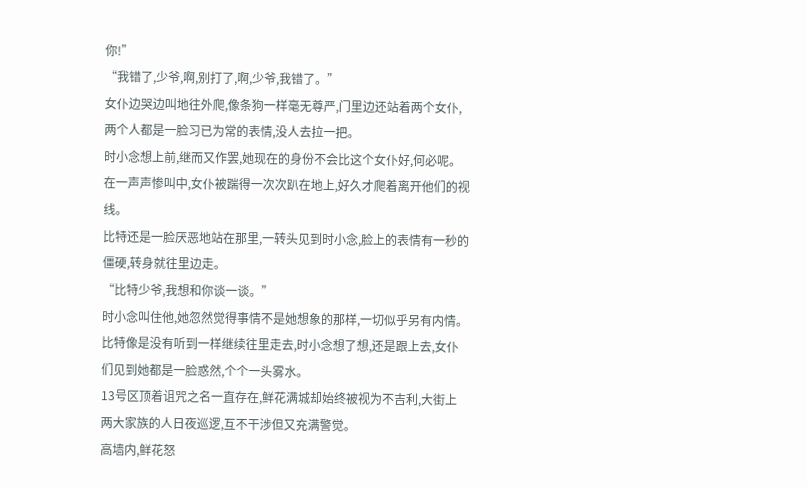你!”
“我错了,少爷,啊,别打了,啊,少爷,我错了。”
女仆边哭边叫地往外爬,像条狗一样毫无尊严,门里边还站着两个女仆,两个人都是一脸习已为常的表情,没人去拉一把。
时小念想上前,继而又作罢,她现在的身份不会比这个女仆好,何必呢。
在一声声惨叫中,女仆被踹得一次次趴在地上,好久才爬着离开他们的视线。
比特还是一脸厌恶地站在那里,一转头见到时小念,脸上的表情有一秒的僵硬,转身就往里边走。
“比特少爷,我想和你谈一谈。”
时小念叫住他,她忽然觉得事情不是她想象的那样,一切似乎另有内情。
比特像是没有听到一样继续往里走去,时小念想了想,还是跟上去,女仆们见到她都是一脸惑然,个个一头雾水。
13号区顶着诅咒之名一直存在,鲜花满城却始终被视为不吉利,大街上两大家族的人日夜巡逻,互不干涉但又充满警觉。
高墙内,鲜花怒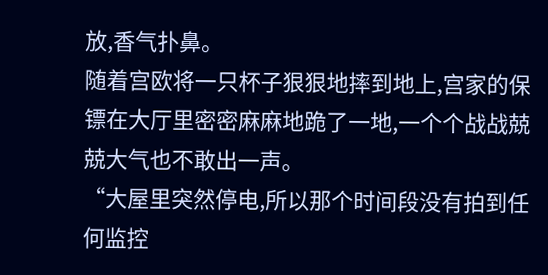放,香气扑鼻。
随着宫欧将一只杯子狠狠地摔到地上,宫家的保镖在大厅里密密麻麻地跪了一地,一个个战战兢兢大气也不敢出一声。
“大屋里突然停电,所以那个时间段没有拍到任何监控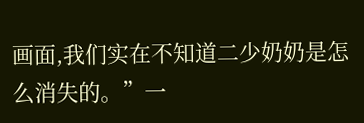画面,我们实在不知道二少奶奶是怎么消失的。”一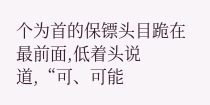个为首的保镖头目跪在最前面,低着头说道,“可、可能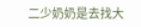二少奶奶是去找大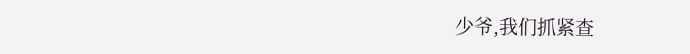少爷,我们抓紧查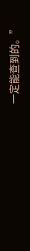一定能查到的。”